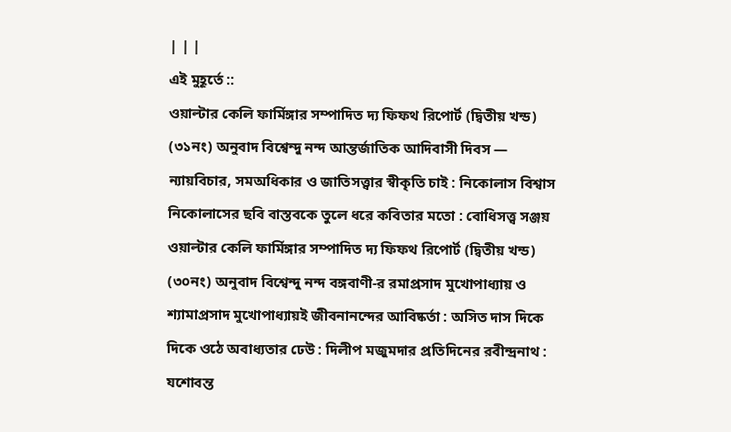| | |
এই মুহূর্তে ::
ওয়াল্টার কেলি ফার্মিঙ্গার সম্পাদিত দ্য ফিফথ রিপোর্ট (দ্বিতীয় খন্ড) (৩১নং) অনুবাদ বিশ্বেন্দু নন্দ আন্তর্জাতিক আদিবাসী দিবস — ন্যায়বিচার, সমঅধিকার ও জাতিসত্ত্বার স্বীকৃতি চাই : নিকোলাস বিশ্বাস নিকোলাসের ছবি বাস্তবকে তুলে ধরে কবিতার মতো : বোধিসত্ত্ব সঞ্জয় ওয়াল্টার কেলি ফার্মিঙ্গার সম্পাদিত দ্য ফিফথ রিপোর্ট (দ্বিতীয় খন্ড) (৩০নং) অনুবাদ বিশ্বেন্দু নন্দ বঙ্গবাণী-র রমাপ্রসাদ মুখোপাধ্যায় ও শ্যামাপ্রসাদ মুখোপাধ্যায়ই জীবনানন্দের আবিষ্কর্তা : অসিত দাস দিকে দিকে ওঠে অবাধ্যতার ঢেউ : দিলীপ মজুমদার প্রতিদিনের রবীন্দ্রনাথ : যশোবন্ত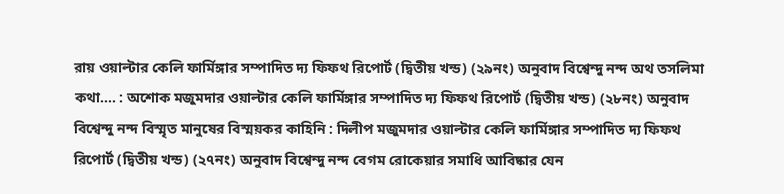রায় ওয়াল্টার কেলি ফার্মিঙ্গার সম্পাদিত দ্য ফিফথ রিপোর্ট (দ্বিতীয় খন্ড) (২৯নং) অনুবাদ বিশ্বেন্দু নন্দ অথ তসলিমা কথা…. : অশোক মজুমদার ওয়াল্টার কেলি ফার্মিঙ্গার সম্পাদিত দ্য ফিফথ রিপোর্ট (দ্বিতীয় খন্ড) (২৮নং) অনুবাদ বিশ্বেন্দু নন্দ বিস্মৃত মানুষের বিস্ময়কর কাহিনি : দিলীপ মজুমদার ওয়াল্টার কেলি ফার্মিঙ্গার সম্পাদিত দ্য ফিফথ রিপোর্ট (দ্বিতীয় খন্ড) (২৭নং) অনুবাদ বিশ্বেন্দু নন্দ বেগম রোকেয়ার সমাধি আবিষ্কার যেন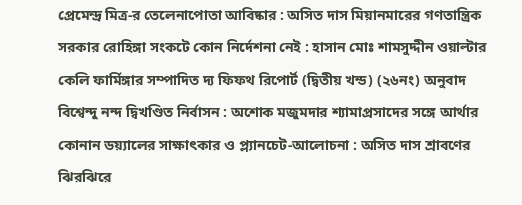প্রেমেন্দ্র মিত্র-র তেলেনাপোতা আবিষ্কার : অসিত দাস মিয়ানমারের গণতান্ত্রিক সরকার রোহিঙ্গা সংকটে কোন নির্দেশনা নেই : হাসান মোঃ শামসুদ্দীন ওয়াল্টার কেলি ফার্মিঙ্গার সম্পাদিত দ্য ফিফথ রিপোর্ট (দ্বিতীয় খন্ড) (২৬নং) অনুবাদ বিশ্বেন্দু নন্দ দ্বিখণ্ডিত নির্বাসন : অশোক মজুমদার শ্যামাপ্রসাদের সঙ্গে আর্থার কোনান ডয়্যালের সাক্ষাৎকার ও প্ল্যানচেট-আলোচনা : অসিত দাস শ্রাবণের ঝিরঝিরে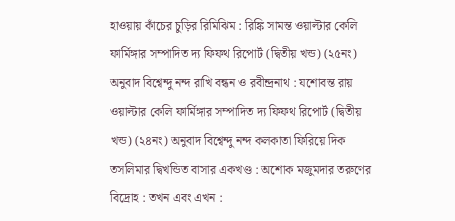হাওয়ায় কাঁচের চুড়ির রিমিঝিম : রিঙ্কি সামন্ত ওয়াল্টার কেলি ফার্মিঙ্গার সম্পাদিত দ্য ফিফথ রিপোর্ট (দ্বিতীয় খন্ড) (২৫নং) অনুবাদ বিশ্বেন্দু নন্দ রাখি বন্ধন ও রবীন্দ্রনাথ : যশোবন্ত রায় ওয়াল্টার কেলি ফার্মিঙ্গার সম্পাদিত দ্য ফিফথ রিপোর্ট (দ্বিতীয় খন্ড) (২৪নং) অনুবাদ বিশ্বেন্দু নন্দ কলকাতা ফিরিয়ে দিক তসলিমার দ্বিখন্ডিত বাসার একখণ্ড : অশোক মজুমদার তরুণের বিদ্রোহ : তখন এবং এখন :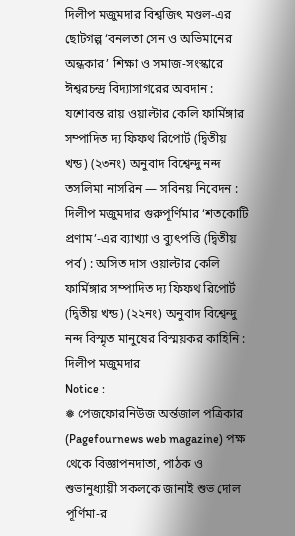দিলীপ মজুমদার বিশ্বজিৎ মণ্ডল-এর ছোটগল্প ‘বনলতা সেন ও অভিমানের অন্ধকার’ শিক্ষা ও সমাজ-সংস্কারে ঈশ্বরচন্দ্র বিদ্যাসাগরের অবদান : যশোবন্ত রায় ওয়াল্টার কেলি ফার্মিঙ্গার সম্পাদিত দ্য ফিফথ রিপোর্ট (দ্বিতীয় খন্ড) (২৩নং) অনুবাদ বিশ্বেন্দু নন্দ তসলিমা নাসরিন — সবিনয় নিবেদন : দিলীপ মজুমদার গুরুপূর্ণিমার ‘শতকোটি প্রণাম’-এর ব্যাখ্যা ও ব্যুৎপত্তি (দ্বিতীয় পর্ব) : অসিত দাস ওয়াল্টার কেলি ফার্মিঙ্গার সম্পাদিত দ্য ফিফথ রিপোর্ট (দ্বিতীয় খন্ড) (২২নং) অনুবাদ বিশ্বেন্দু নন্দ বিস্মৃত মানুষের বিস্ময়কর কাহিনি : দিলীপ মজুমদার
Notice :
❅ পেজফোরনিউজ অর্ন্তজাল পত্রিকার (Pagefournews web magazine) পক্ষ থেকে বিজ্ঞাপনদাতা, পাঠক ও শুভানুধ্যায়ী সকলকে জানাই শুভ দোল পূর্ণিমা-র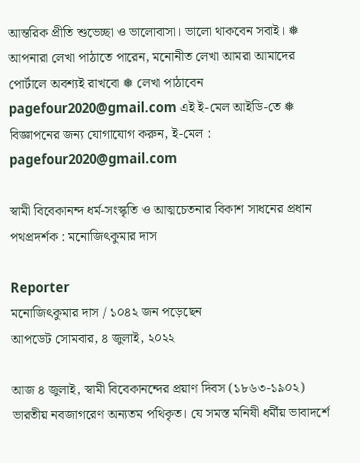আন্তরিক প্রীতি শুভেচ্ছা ও ভালোবাসা। ভালো থাকবেন সবাই। ❅ আপনারা লেখা পাঠাতে পারেন, মনোনীত লেখা আমরা আমাদের পোর্টালে অবশ্যই রাখবো ❅ লেখা পাঠাবেন pagefour2020@gmail.com এই ই-মেল আইডি-তে ❅ বিজ্ঞাপনের জন্য যোগাযোগ করুন, ই-মেল : pagefour2020@gmail.com

স্বামী বিবেকানন্দ ধর্ম-সংস্কৃতি ও আত্মচেতনার বিকাশ সাধনের প্রধান পথপ্রদর্শক : মনোজিৎকুমার দাস

Reporter
মনোজিৎকুমার দাস / ১০৪২ জন পড়েছেন
আপডেট সোমবার, ৪ জুলাই, ২০২২

আজ ৪ জুলাই, স্বামী বিবেকানন্দের প্রয়াণ দিবস (১৮৬৩-১৯০২) ভারতীয় নবজাগরেণ অন্যতম পথিকৃত। যে সমস্ত মনিষী ধর্মীয় ভাবাদর্শে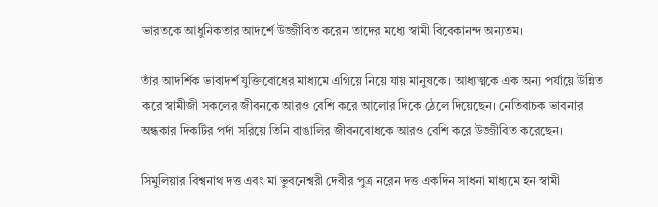ভারতকে আধুনিকতার আদর্শে উজ্জীবিত করেন তাদের মধ্যে স্বামী বিবেকানন্দ অন্যতম।

তাঁর আদর্শিক ভাবাদর্শ যুক্তিবোধের মাধ্যমে এগিয়ে নিয়ে যায় মানুষকে। আধ্যত্মকে এক অন্য পর্যায়ে উন্নিত করে স্বামীজী সকলের জীবনকে আরও বেশি করে আলোর দিকে ঠেলে দিয়েছেন। নেতিবাচক ভাবনার অন্ধকার দিকটির পর্দা সরিয়ে তিনি বাঙালির জীবনবোধকে আরও বেশি করে উজ্জীবিত করেছেন।

সিমুলিয়ার বিশ্বনাথ দত্ত এবং মা ভুবনেশ্বরী দেবীর পুত্র নরেন দত্ত একদিন সাধনা মাধ্যমে হন স্বামী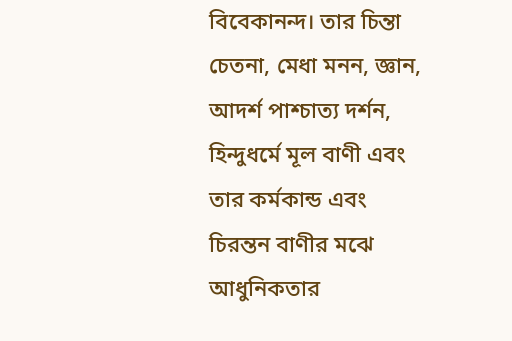বিবেকানন্দ। তার চিন্তা চেতনা, মেধা মনন, জ্ঞান, আদর্শ পাশ্চাত্য দর্শন, হিন্দুধর্মে মূল বাণী এবং তার কর্মকান্ড এবং চিরন্তন বাণীর মঝে আধুনিকতার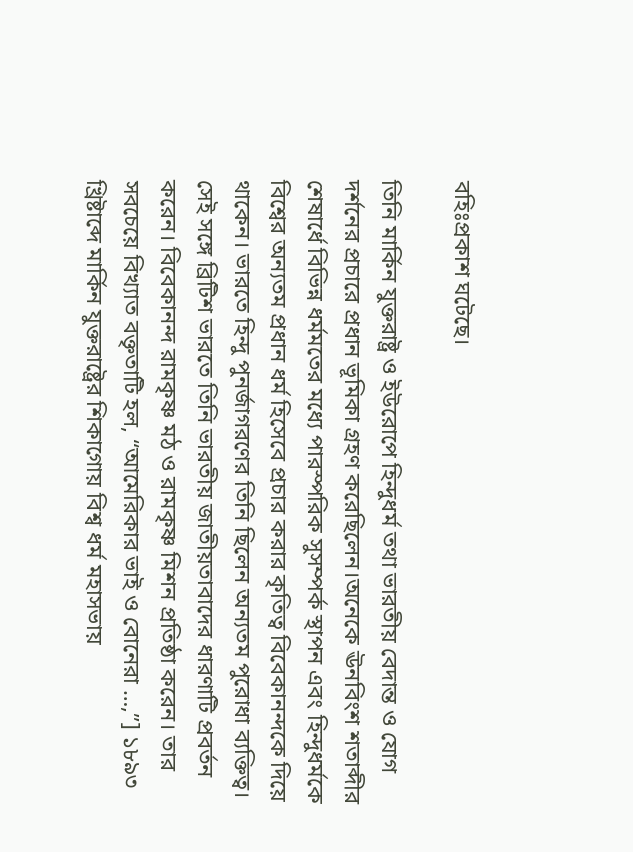বহিঃপ্রকাশ ঘটেছে।

তিনি মার্কিন যুক্তরাষ্ট্র ও ইউরোপে হিন্দুধর্ম তথা ভারতীয় বেদান্ত ও যোগ দর্শনের প্রচারে প্রধান ভূমিকা গ্রহণ করেছিলেন।অনেকে ঊনবিংশ শতাব্দীর শেষার্ধে বিভিন্ন ধর্মমতের মধ্যে পারস্পরিক সুসম্পর্ক স্থাপন এবং হিন্দুধর্মকে বিশ্বের অন্যতম প্রধান ধর্ম হিসেবে প্রচার করার কৃতিত্ব বিবেকানন্দকে দিয়ে থাকেন। ভারতে হিন্দু পুনর্জাগরণের তিনি ছিলেন অন্যতম পুরোধা ব্যক্তিত্ব। সেই সঙ্গে ব্রিটিশ ভারতে তিনি ভারতীয় জাতীয়তাবাদের ধারণাটি প্রবর্তন করেন। বিবেকানন্দ রামকৃষ্ণ মঠ ও রামকৃষ্ণ মিশন প্রতিষ্ঠা করেন। তার সবচেয়ে বিখ্যাত বক্তৃতাটি হল, “আমেরিকার ভাই ও বোনেরা …,”] ১৮৯৩ খ্রিষ্টাব্দে মার্কিন যুক্তরাষ্ট্রের শিকাগোয় বিশ্ব ধর্ম মহাসভায়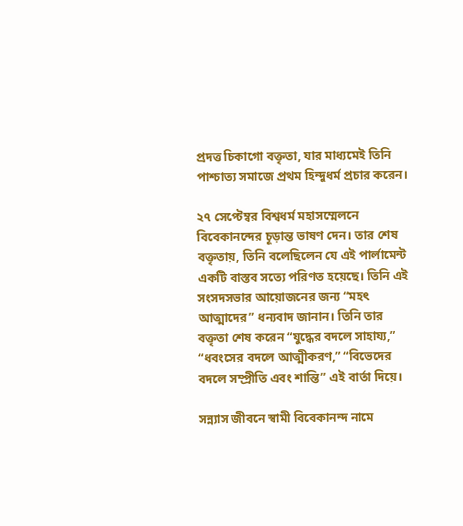প্রদত্ত চিকাগো বক্তৃতা, যার মাধ্যমেই তিনি পাশ্চাত্য সমাজে প্রথম হিন্দুধর্ম প্রচার করেন।

২৭ সেপ্টেম্বর বিশ্বধর্ম মহাসম্মেলনে বিবেকানন্দের চূড়ান্ত ভাষণ দেন। তার শেষ বক্তৃতায়, তিনি বলেছিলেন যে এই পার্লামেন্ট একটি বাস্তব সত্যে পরিণত হয়েছে। তিনি এই সংসদসভার আয়োজনের জন্য “মহৎ আত্মাদের” ধন্যবাদ জানান। তিনি তার বক্তৃতা শেষ করেন “যুদ্ধের বদলে সাহায্য,” “ধবংসের বদলে আত্মীকরণ,” “বিভেদের বদলে সম্প্রীতি এবং শান্তি” এই বার্তা দিয়ে।

সন্ন্যাস জীবনে স্বামী বিবেকানন্দ নামে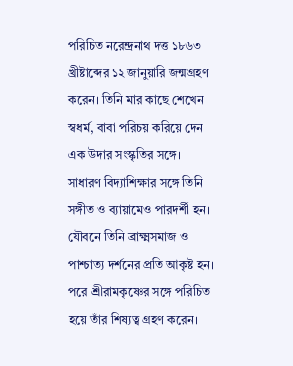পরিচিত নরেন্দ্রনাথ দত্ত ১৮৬৩ খ্রীষ্টাব্দের ১২ জানুয়ারি জন্মগ্রহণ করেন। তিনি মার কাছে শেখেন স্বধর্ম, বাবা পরিচয় করিয়ে দেন এক উদার সংস্কৃতির সঙ্গে। সাধারণ বিদ্যাশিক্ষার সঙ্গে তিনি সঙ্গীত ও ব্যায়ামেও পারদর্শী হন। যৌবনে তিনি ব্রাক্ষ্মসমাজ ও পাশ্চাত্য দর্শনের প্রতি আকৃষ্ট হন। পরে শ্রীরামকৃষ্ণের সঙ্গে পরিচিত হয়ে তাঁর শিষ্যত্ব গ্রহণ করেন।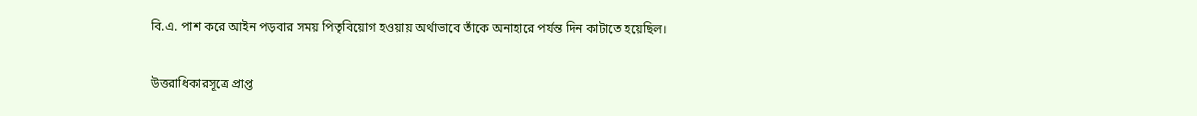বি.এ. পাশ করে আইন পড়বার সময় পিতৃবিয়োগ হওয়ায় অর্থাভাবে তাঁকে অনাহারে পর্যন্ত দিন কাটাতে হয়েছিল।

উত্তরাধিকারসূত্রে প্রাপ্ত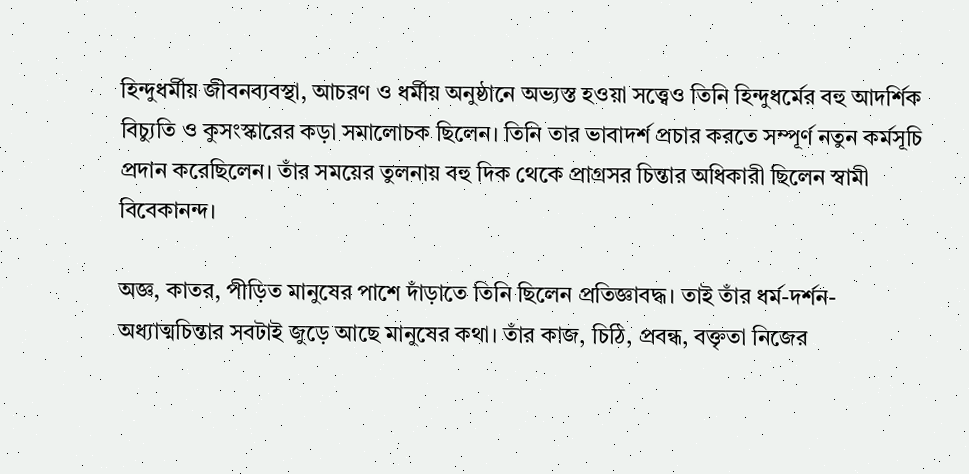হিন্দুধর্মীয় জীবনব্যবস্থা, আচরণ ও ধর্মীয় অনুষ্ঠানে অভ্যস্ত হওয়া সত্ত্বেও তিনি হিন্দুধর্মের বহু আদর্শিক বিচ্যুতি ও কুসংস্কারের কড়া সমালোচক ছিলেন। তিনি তার ভাবাদর্শ প্রচার করতে সম্পূর্ণ নতুন কর্মসূচি প্রদান করেছিলেন। তাঁর সময়ের তুলনায় বহু দিক থেকে প্রাগ্রসর চিন্তার অধিকারী ছিলেন স্বামী বিবেকানন্দ।

অজ্ঞ, কাতর, পীড়িত মানুষের পাশে দাঁড়াতে তিনি ছিলেন প্রতিজ্ঞাবদ্ধ। তাই তাঁর ধর্ম-দর্শন-অধ্যাত্মচিন্তার সবটাই জুড়ে আছে মানুষের কথা। তাঁর কাজ, চিঠি, প্রবন্ধ, বক্তৃতা নিজের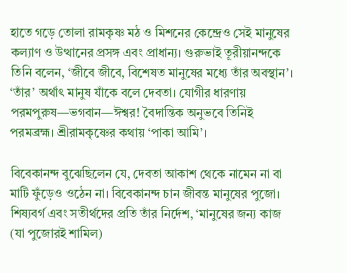হাতে গড়ে তোলা রামকৃষ্ণ মঠ ও মিশনের কেন্দ্রেও সেই মানুষের কল্যাণ ও উত্থানের প্রসঙ্গ এবং প্রাধান্য। গুরুভাই তূরীয়ানন্দকে তিনি বলেন, ‘জীবে জীবে, বিশেষত মানুষের মধ্যে তাঁর অবস্থান’। ‘তাঁর’ অর্থাৎ মানুষ যাঁকে বলে দেবতা। যোগীর ধারণায় পরমপুরুষ—ভগবান—ঈশ্বর! বৈদান্তিক অনুভবে তিনিই পরমব্রহ্ম। শ্রীরামকৃষ্ণের কথায় ‘পাকা আমি’।

বিবেকানন্দ বুঝেছিলেন যে, দেবতা আকাশ থেকে নামেন না বা মাটি ফুঁড়েও ওঠেন না। বিবেকানন্দ চান জীবন্ত মানুষের পুজো। শিষ্যবর্গ এবং সতীর্থদের প্রতি তাঁর নির্দেশ, ‘মানুষের জন্য কাজ (যা পুজোরই শামিল)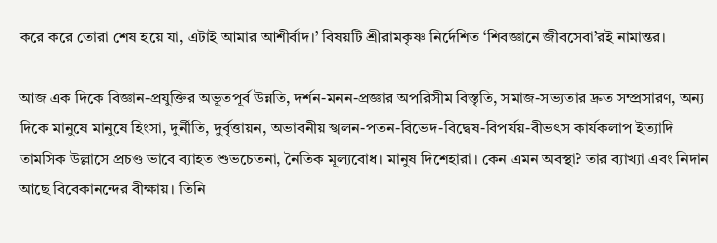করে করে তোরা শেষ হয়ে যা, এটাই আমার আশীর্বাদ।’ বিষয়টি শ্রীরামকৃষ্ণ নির্দেশিত ‘শিবজ্ঞানে জীবসেবা’রই নামান্তর।

আজ এক দিকে বিজ্ঞান-প্রযুক্তির অভূতপূর্ব উন্নতি, দর্শন-মনন-প্রজ্ঞার অপরিসীম বিস্তৃতি, সমাজ-সভ্যতার দ্রুত সম্প্রসারণ, অন্য দিকে মানুষে মানুষে হিংসা, দুর্নীতি, দুর্বৃত্তায়ন, অভাবনীয় স্খলন-পতন-বিভেদ-বিদ্বেষ-বিপর্যয়-বীভৎস কার্যকলাপ ইত্যাদি তামসিক উল্লাসে প্রচণ্ড ভাবে ব্যাহত শুভচেতনা, নৈতিক মূল্যবোধ। মানুষ দিশেহারা। কেন এমন অবস্থা? তার ব্যাখ্যা এবং নিদান আছে বিবেকানন্দের বীক্ষায়। তিনি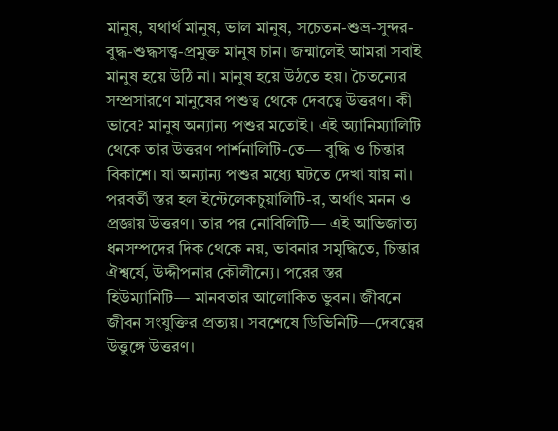মানুষ, যথার্থ মানুষ, ভাল মানুষ, সচেতন-শুভ্র-সুন্দর-বুদ্ধ-শুদ্ধসত্ত্ব-প্রমুক্ত মানুষ চান। জন্মালেই আমরা সবাই মানুষ হয়ে উঠি না। মানুষ হয়ে উঠতে হয়। চৈতন্যের সম্প্রসারণে মানুষের পশুত্ব থেকে দেবত্বে উত্তরণ। কী ভাবে? মানুষ অন্যান্য পশুর মতোই। এই অ্যানিম্যালিটি থেকে তার উত্তরণ পার্শনালিটি-তে— বুদ্ধি ও চিন্তার বিকাশে। যা অন্যান্য পশুর মধ্যে ঘটতে দেখা যায় না। পরবর্তী স্তর হল ইন্টেলেকচুয়ালিটি-র, অর্থাৎ মনন ও প্রজ্ঞায় উত্তরণ। তার পর নোবিলিটি— এই আভিজাত্য ধনসম্পদের দিক থেকে নয়, ভাবনার সমৃদ্ধিতে, চিন্তার ঐশ্বর্যে, উদ্দীপনার কৌলীন্যে। পরের স্তর হিউম্যানিটি— মানবতার আলোকিত ভুবন। জীবনে জীবন সংযুক্তির প্রত্যয়। সবশেষে ডিভিনিটি—দেবত্বের উত্তুঙ্গে উত্তরণ।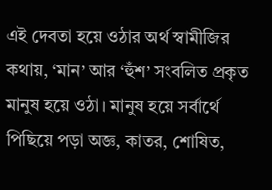এই দেবতা হয়ে ওঠার অর্থ স্বামীজির কথায়, ‘মান’ আর ‘হুঁশ’ সংবলিত প্রকৃত মানুষ হয়ে ওঠা। মানুষ হয়ে সর্বার্থে পিছিয়ে পড়া অজ্ঞ, কাতর, শোষিত,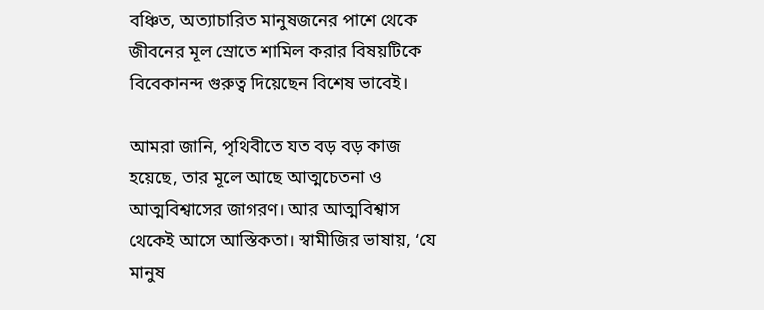বঞ্চিত, অত্যাচারিত মানুষজনের পাশে থেকে জীবনের মূল স্রোতে শামিল করার বিষয়টিকে বিবেকানন্দ গুরুত্ব দিয়েছেন বিশেষ ভাবেই।

আমরা জানি, পৃথিবীতে যত বড় বড় কাজ হয়েছে, তার মূলে আছে আত্মচেতনা ও আত্মবিশ্বাসের জাগরণ। আর আত্মবিশ্বাস থেকেই আসে আস্তিকতা। স্বামীজির ভাষায়, ‘যে মানুষ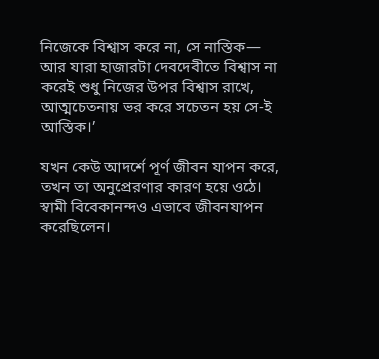নিজেকে বিশ্বাস করে না, সে নাস্তিক— আর যারা হাজারটা দেবদেবীতে বিশ্বাস না করেই শুধু নিজের উপর বিশ্বাস রাখে, আত্মচেতনায় ভর করে সচেতন হয় সে-ই আস্তিক।’

যখন কেউ আদর্শে পূর্ণ জীবন যাপন করে, তখন তা অনুপ্রেরণার কারণ হয়ে ওঠে। স্বামী বিবেকানন্দও এভাবে জীবনযাপন করেছিলেন।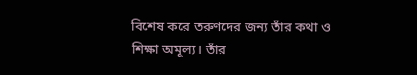বিশেষ করে তরুণদের জন্য তাঁর কথা ও শিক্ষা অমূল্য। তাঁর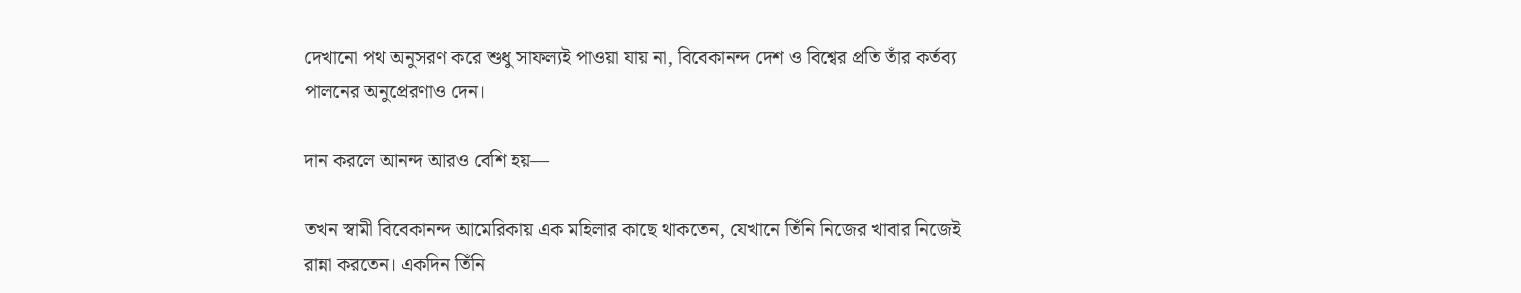দেখানো পথ অনুসরণ করে শুধু সাফল্যই পাওয়া যায় না, বিবেকানন্দ দেশ ও বিশ্বের প্রতি তাঁর কর্তব্য পালনের অনুপ্রেরণাও দেন।

দান করলে আনন্দ আরও বেশি হয়—

তখন স্বামী বিবেকানন্দ আমেরিকায় এক মহিলার কাছে থাকতেন, যেখানে তিঁনি নিজের খাবার নিজেই রান্না করতেন। একদিন তিঁনি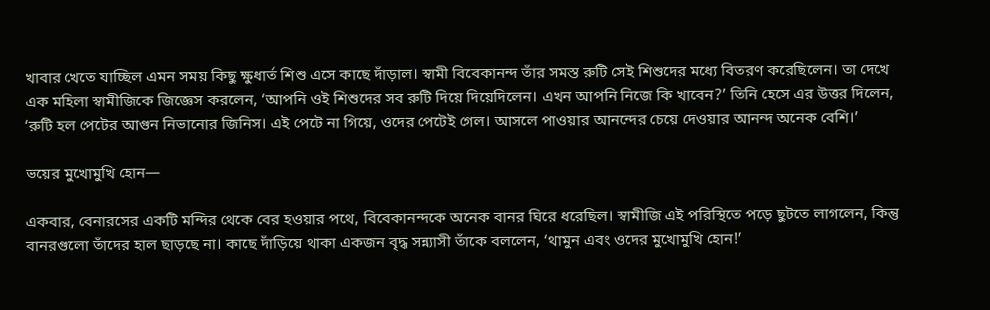খাবার খেতে যাচ্ছিল এমন সময় কিছু ক্ষুধার্ত শিশু এসে কাছে দাঁড়াল। স্বামী বিবেকানন্দ তাঁর সমস্ত রুটি সেই শিশুদের মধ্যে বিতরণ করেছিলেন। তা দেখে এক মহিলা স্বামীজিকে জিজ্ঞেস করলেন, ‘আপনি ওই শিশুদের সব রুটি দিয়ে দিয়েদিলেন। এখন আপনি নিজে কি খাবেন?’ তিনি হেসে এর উত্তর দিলেন, ‘রুটি হল পেটের আগুন নিভানোর জিনিস। এই পেটে না গিয়ে, ওদের পেটেই গেল। আসলে পাওয়ার আনন্দের চেয়ে দেওয়ার আনন্দ অনেক বেশি।’

ভয়ের মুখোমুখি হোন—

একবার, বেনারসের একটি মন্দির থেকে বের হওয়ার পথে, বিবেকানন্দকে অনেক বানর ঘিরে ধরেছিল। স্বামীজি এই পরিস্থিতে পড়ে ছুটতে লাগলেন, কিন্তু বানরগুলো তাঁদের হাল ছাড়ছে না। কাছে দাঁড়িয়ে থাকা একজন বৃদ্ধ সন্ন্যাসী তাঁকে বললেন, ‘থামুন এবং ওদের মুখোমুখি হোন!’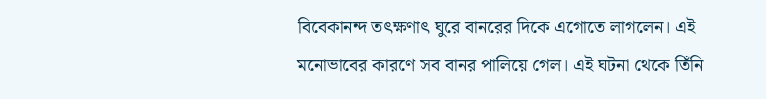বিবেকানন্দ তৎক্ষণাৎ ঘুরে বানরের দিকে এগোতে লাগলেন। এই মনোভাবের কারণে সব বানর পালিয়ে গেল। এই ঘটনা থেকে তিঁনি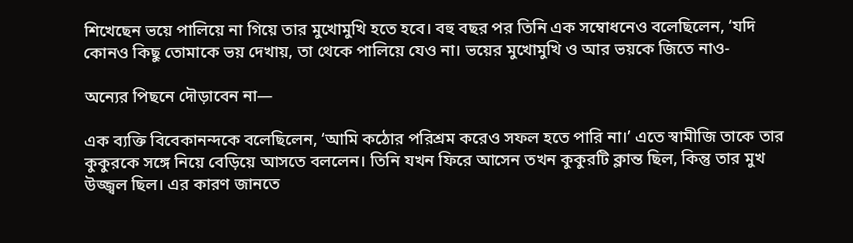শিখেছেন ভয়ে পালিয়ে না গিয়ে তার মুখোমুখি হতে হবে। বহু বছর পর তিনি এক সম্বোধনেও বলেছিলেন, ‘যদি কোনও কিছু তোমাকে ভয় দেখায়, তা থেকে পালিয়ে যেও না। ভয়ের মুখোমুখি ও আর ভয়কে জিতে নাও-

অন্যের পিছনে দৌড়াবেন না—

এক ব্যক্তি বিবেকানন্দকে বলেছিলেন, ‘আমি কঠোর পরিশ্রম করেও সফল হতে পারি না।’ এতে স্বামীজি তাকে তার কুকুরকে সঙ্গে নিয়ে বেড়িয়ে আসতে বললেন। তিনি যখন ফিরে আসেন তখন কুকুরটি ক্লান্ত ছিল, কিন্তু তার মুখ উজ্জ্বল ছিল। এর কারণ জানতে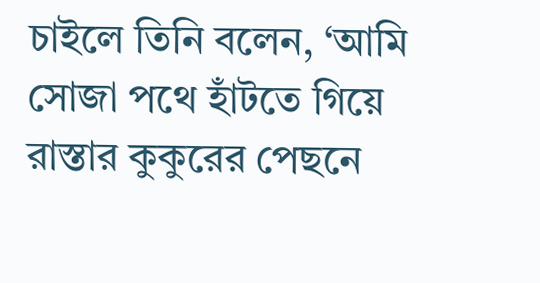চাইলে তিনি বলেন, ‘আমি সোজা পথে হাঁটতে গিয়ে রাস্তার কুকুরের পেছনে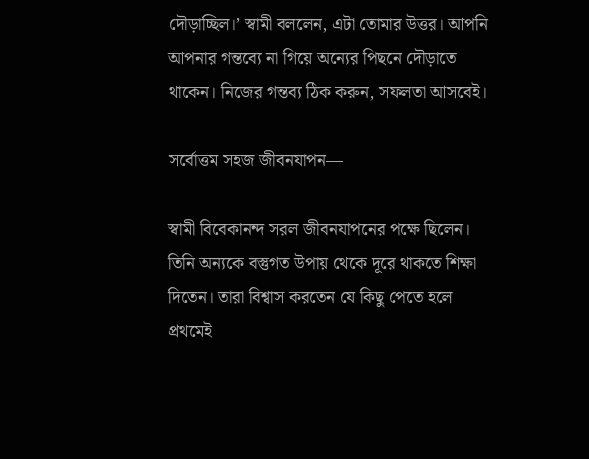দৌড়াচ্ছিল।’ স্বামী বললেন, এটা তোমার উত্তর। আপনি আপনার গন্তব্যে না গিয়ে অন্যের পিছনে দৌড়াতে থাকেন। নিজের গন্তব্য ঠিক করুন, সফলতা আসবেই।

সর্বোত্তম সহজ জীবনযাপন—

স্বামী বিবেকানন্দ সরল জীবনযাপনের পক্ষে ছিলেন। তিনি অন্যকে বস্তুগত উপায় থেকে দূরে থাকতে শিক্ষা দিতেন। তারা বিশ্বাস করতেন যে কিছু পেতে হলে প্রথমেই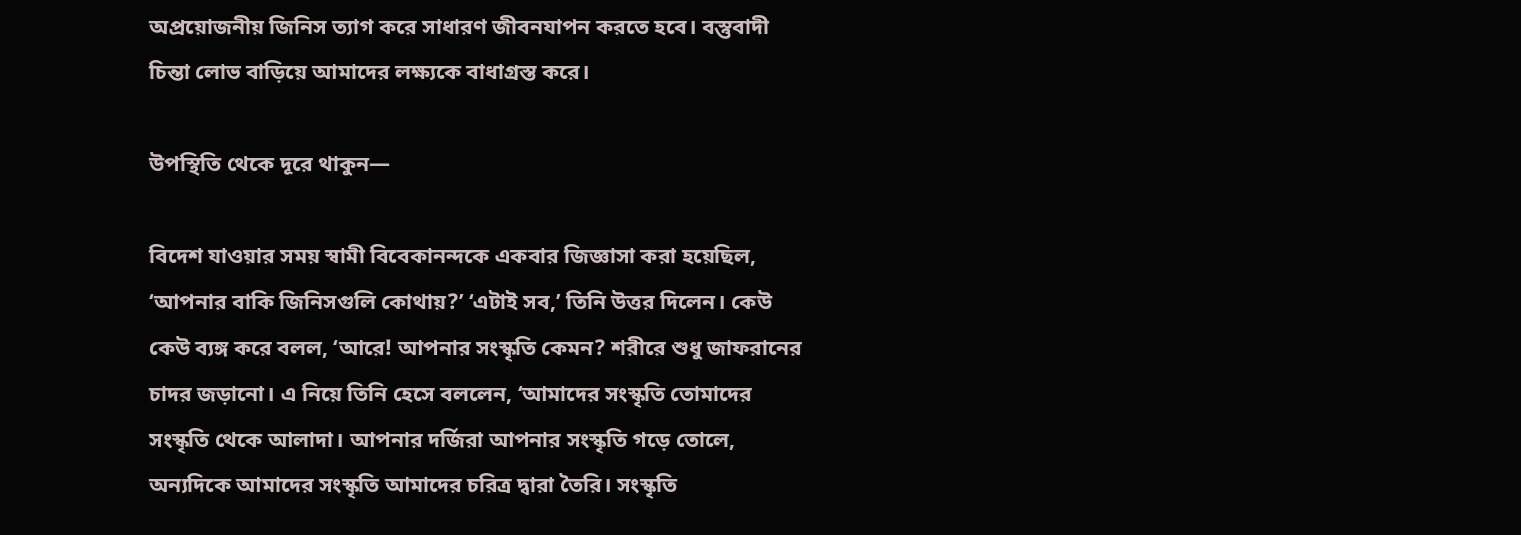অপ্রয়োজনীয় জিনিস ত্যাগ করে সাধারণ জীবনযাপন করতে হবে। বস্তুবাদী চিন্তা লোভ বাড়িয়ে আমাদের লক্ষ্যকে বাধাগ্রস্ত করে।

উপস্থিতি থেকে দূরে থাকুন—

বিদেশ যাওয়ার সময় স্বামী বিবেকানন্দকে একবার জিজ্ঞাসা করা হয়েছিল, ‘আপনার বাকি জিনিসগুলি কোথায়?’ ‘এটাই সব,’ তিনি উত্তর দিলেন। কেউ কেউ ব্যঙ্গ করে বলল, ‘আরে! আপনার সংস্কৃতি কেমন? শরীরে শুধু জাফরানের চাদর জড়ানো। এ নিয়ে তিনি হেসে বললেন, ‘আমাদের সংস্কৃতি তোমাদের সংস্কৃতি থেকে আলাদা। আপনার দর্জিরা আপনার সংস্কৃতি গড়ে তোলে, অন্যদিকে আমাদের সংস্কৃতি আমাদের চরিত্র দ্বারা তৈরি। সংস্কৃতি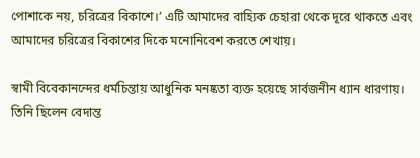পোশাকে নয়, চরিত্রের বিকাশে।’ এটি আমাদের বাহ্যিক চেহারা থেকে দূরে থাকতে এবং আমাদের চরিত্রের বিকাশের দিকে মনোনিবেশ করতে শেখায়।

স্বামী বিবেকানন্দের ধর্মচিন্তায় আধুনিক মনষ্কতা ব্যক্ত হয়েছে সার্বজনীন ধ্যান ধারণায়। তিনি ছিলেন বেদান্ত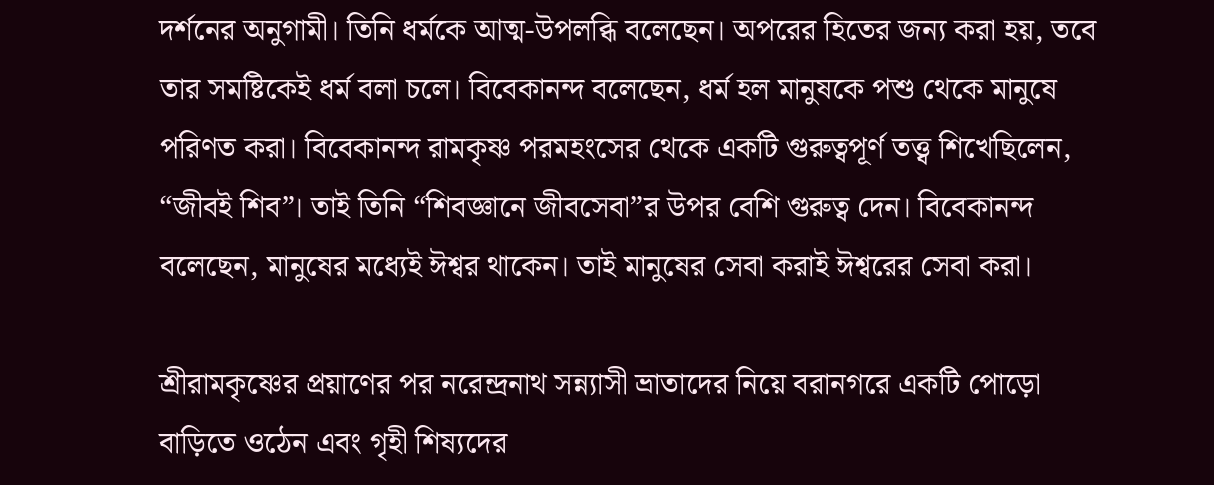দর্শনের অনুগামী। তিনি ধর্মকে আত্ম-উপলব্ধি বলেছেন। অপরের হিতের জন্য করা হয়, তবে তার সমষ্টিকেই ধর্ম বলা চলে। বিবেকানন্দ বলেছেন, ধর্ম হল মানুষকে পশু থেকে মানুষে পরিণত করা। বিবেকানন্দ রামকৃষ্ণ পরমহংসের থেকে একটি গুরুত্বপূর্ণ তত্ত্ব শিখেছিলেন, “জীবই শিব”। তাই তিনি “শিবজ্ঞানে জীবসেবা”র উপর বেশি গুরুত্ব দেন। বিবেকানন্দ বলেছেন, মানুষের মধ্যেই ঈশ্বর থাকেন। তাই মানুষের সেবা করাই ঈশ্বরের সেবা করা।

শ্রীরামকৃষ্ণের প্রয়াণের পর নরেন্দ্রনাথ সন্ন্যাসী ভ্রাতাদের নিয়ে বরানগরে একটি পোড়ো বাড়িতে ওঠেন এবং গৃহী শিষ্যদের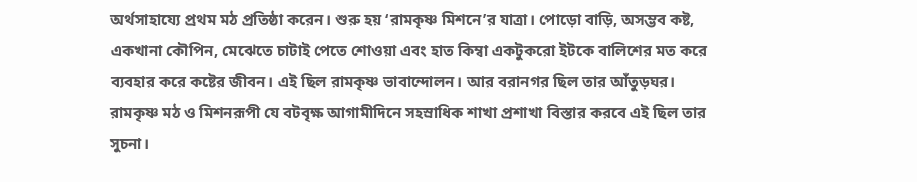অর্থসাহায্যে প্রথম মঠ প্রতিষ্ঠা করেন। শুরু হয় ‘রামকৃষ্ণ মিশনে’র যাত্রা। পোড়ো বাড়ি, অসম্ভব কষ্ট, একখানা কৌপিন, মেঝেতে চাটাই পেতে শোওয়া এবং হাত কিম্বা একটুকরো ইটকে বালিশের মত করে ব্যবহার করে কষ্টের জীবন। এই ছিল রামকৃষ্ণ ভাবান্দোলন। আর বরানগর ছিল তার আঁতুড়ঘর। রামকৃষ্ণ মঠ ও মিশনরূপী যে বটবৃক্ষ আগামীদিনে সহস্রাধিক শাখা প্রশাখা বিস্তার করবে এই ছিল তার সুচনা।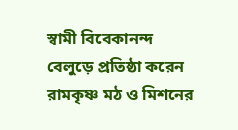স্বামী বিবেকানন্দ বেলুড়ে প্রতিষ্ঠা করেন রামকৃষ্ণ মঠ ও মিশনের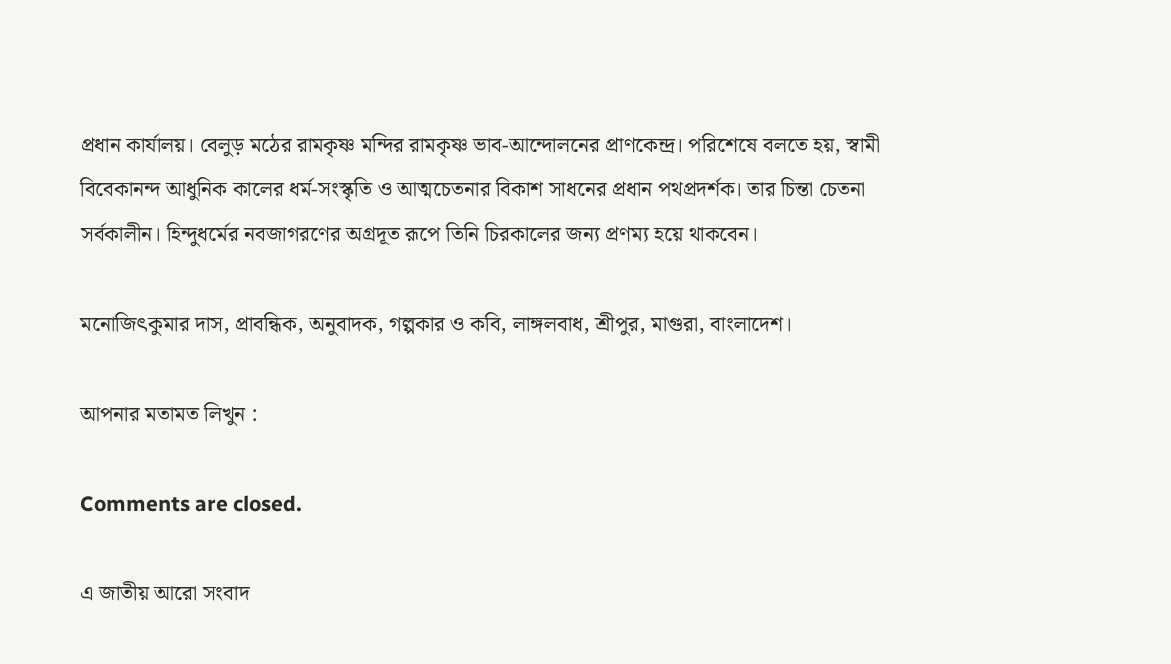প্রধান কার্যালয়। বেলুড় মঠের রামকৃষ্ণ মন্দির রামকৃষ্ণ ভাব-আন্দোলনের প্রাণকেন্দ্র। পরিশেষে বলতে হয়, স্বামী বিবেকানন্দ আধুনিক কালের ধর্ম-সংস্কৃতি ও আত্মচেতনার বিকাশ সাধনের প্রধান পথপ্রদর্শক। তার চিন্তা চেতনা সর্বকালীন। হিন্দুধর্মের নবজাগরণের অগ্রদূত রূপে তিনি চিরকালের জন্য প্রণম্য হয়ে থাকবেন।

মনোজিৎকুমার দাস, প্রাবন্ধিক, অনুবাদক, গল্পকার ও কবি, লাঙ্গলবাধ, শ্রীপুর, মাগুরা, বাংলাদেশ।

আপনার মতামত লিখুন :

Comments are closed.

এ জাতীয় আরো সংবাদ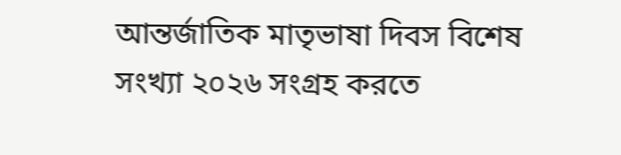আন্তর্জাতিক মাতৃভাষা দিবস বিশেষ সংখ্যা ২০২৬ সংগ্রহ করতে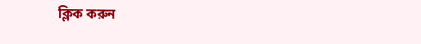ক্লিক করুন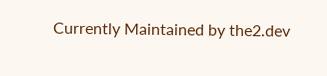Currently Maintained by the2.dev